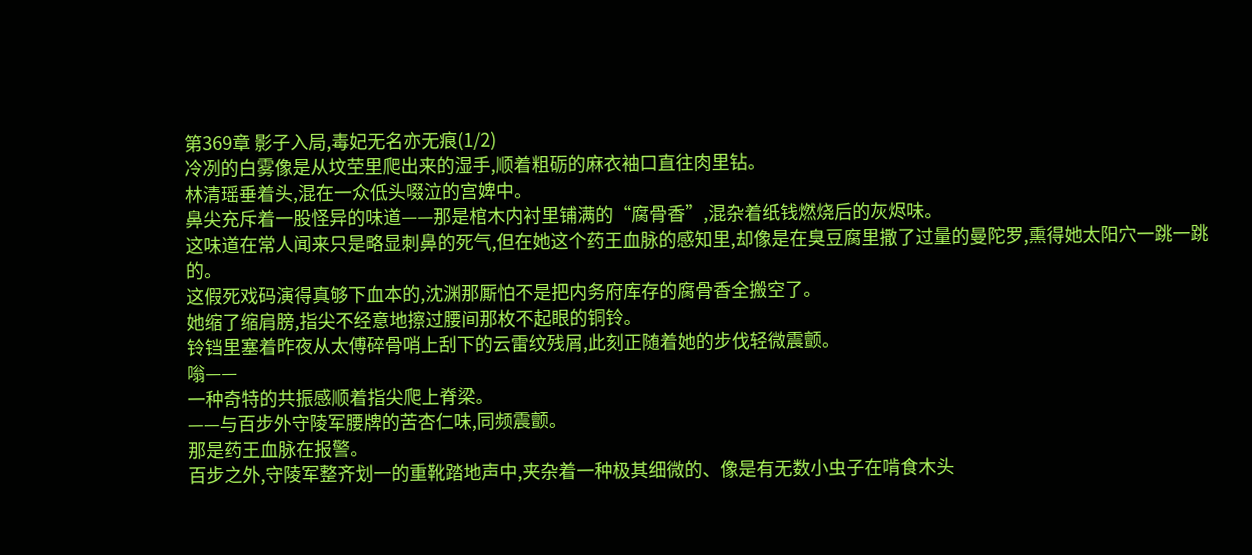第369章 影子入局,毒妃无名亦无痕(1/2)
冷冽的白雾像是从坟茔里爬出来的湿手,顺着粗砺的麻衣袖口直往肉里钻。
林清瑶垂着头,混在一众低头啜泣的宫婢中。
鼻尖充斥着一股怪异的味道——那是棺木内衬里铺满的“腐骨香”,混杂着纸钱燃烧后的灰烬味。
这味道在常人闻来只是略显刺鼻的死气,但在她这个药王血脉的感知里,却像是在臭豆腐里撒了过量的曼陀罗,熏得她太阳穴一跳一跳的。
这假死戏码演得真够下血本的,沈渊那厮怕不是把内务府库存的腐骨香全搬空了。
她缩了缩肩膀,指尖不经意地擦过腰间那枚不起眼的铜铃。
铃铛里塞着昨夜从太傅碎骨哨上刮下的云雷纹残屑,此刻正随着她的步伐轻微震颤。
嗡——
一种奇特的共振感顺着指尖爬上脊梁。
——与百步外守陵军腰牌的苦杏仁味,同频震颤。
那是药王血脉在报警。
百步之外,守陵军整齐划一的重靴踏地声中,夹杂着一种极其细微的、像是有无数小虫子在啃食木头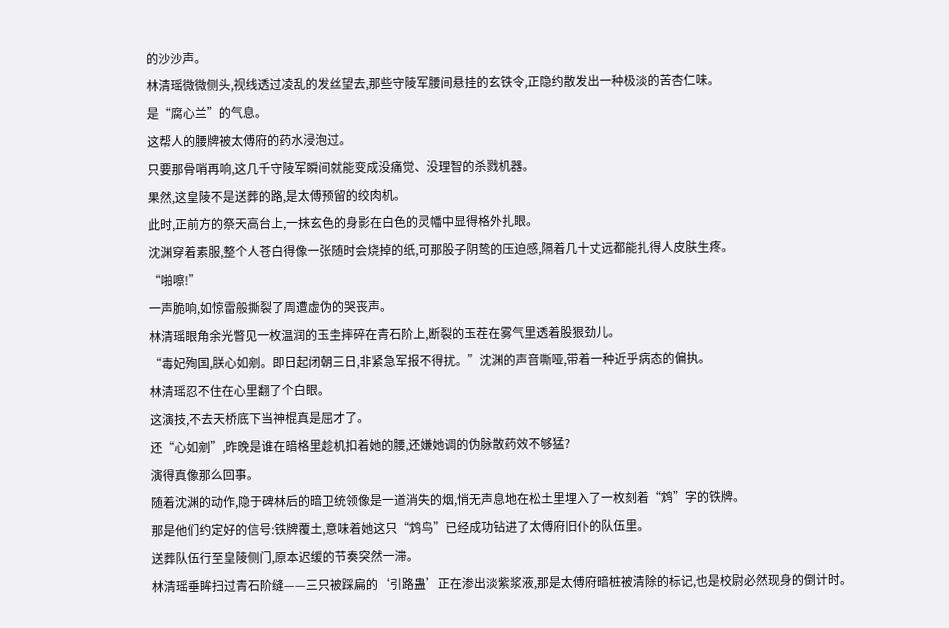的沙沙声。
林清瑶微微侧头,视线透过凌乱的发丝望去,那些守陵军腰间悬挂的玄铁令,正隐约散发出一种极淡的苦杏仁味。
是“腐心兰”的气息。
这帮人的腰牌被太傅府的药水浸泡过。
只要那骨哨再响,这几千守陵军瞬间就能变成没痛觉、没理智的杀戮机器。
果然,这皇陵不是送葬的路,是太傅预留的绞肉机。
此时,正前方的祭天高台上,一抹玄色的身影在白色的灵幡中显得格外扎眼。
沈渊穿着素服,整个人苍白得像一张随时会烧掉的纸,可那股子阴鸷的压迫感,隔着几十丈远都能扎得人皮肤生疼。
“啪嚓!”
一声脆响,如惊雷般撕裂了周遭虚伪的哭丧声。
林清瑶眼角余光瞥见一枚温润的玉圭摔碎在青石阶上,断裂的玉茬在雾气里透着股狠劲儿。
“毒妃殉国,朕心如剜。即日起闭朝三日,非紧急军报不得扰。”沈渊的声音嘶哑,带着一种近乎病态的偏执。
林清瑶忍不住在心里翻了个白眼。
这演技,不去天桥底下当神棍真是屈才了。
还“心如剜”,昨晚是谁在暗格里趁机扣着她的腰,还嫌她调的伪脉散药效不够猛?
演得真像那么回事。
随着沈渊的动作,隐于碑林后的暗卫统领像是一道消失的烟,悄无声息地在松土里埋入了一枚刻着“鸩”字的铁牌。
那是他们约定好的信号:铁牌覆土,意味着她这只“鸩鸟”已经成功钻进了太傅府旧仆的队伍里。
送葬队伍行至皇陵侧门,原本迟缓的节奏突然一滞。
林清瑶垂眸扫过青石阶缝——三只被踩扁的‘引路蛊’正在渗出淡紫浆液,那是太傅府暗桩被清除的标记,也是校尉必然现身的倒计时。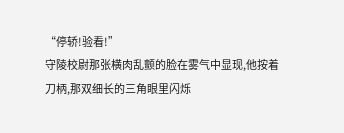“停轿!验看!”
守陵校尉那张横肉乱颤的脸在雾气中显现,他按着刀柄,那双细长的三角眼里闪烁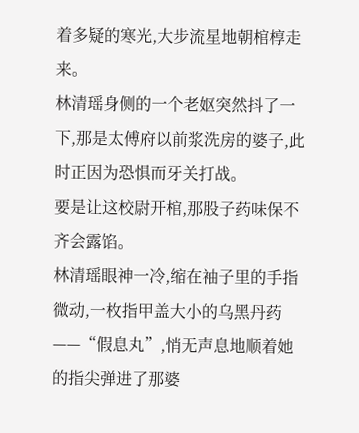着多疑的寒光,大步流星地朝棺椁走来。
林清瑶身侧的一个老妪突然抖了一下,那是太傅府以前浆洗房的婆子,此时正因为恐惧而牙关打战。
要是让这校尉开棺,那股子药味保不齐会露馅。
林清瑶眼神一冷,缩在袖子里的手指微动,一枚指甲盖大小的乌黑丹药——“假息丸”,悄无声息地顺着她的指尖弹进了那婆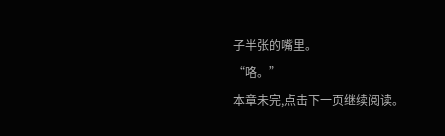子半张的嘴里。
“咯。”
本章未完,点击下一页继续阅读。